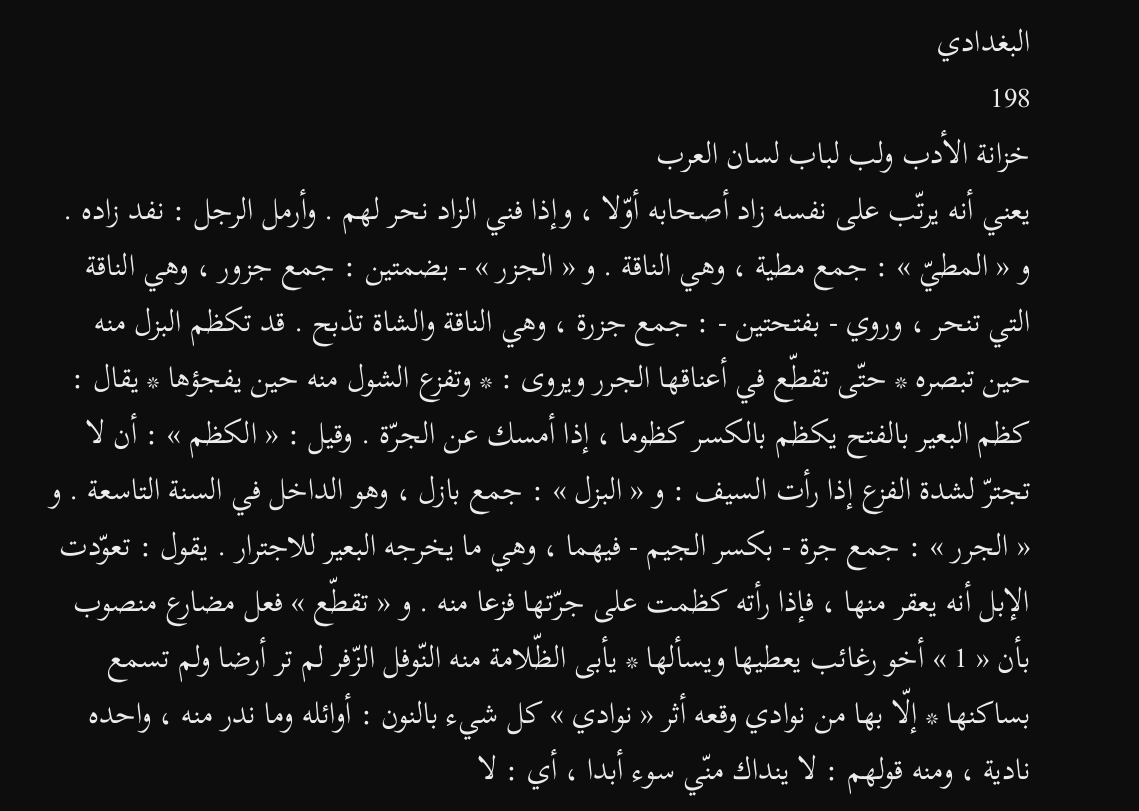البغدادي
198
خزانة الأدب ولب لباب لسان العرب
يعني أنه يرتّب على نفسه زاد أصحابه أوّلا ، وإذا فني الزاد نحر لهم . وأرمل الرجل : نفد زاده . و « المطيّ » : جمع مطية ، وهي الناقة . و « الجزر » - بضمتين : جمع جزور ، وهي الناقة التي تنحر ، وروي - بفتحتين - : جمع جزرة ، وهي الناقة والشاة تذبح . قد تكظم البزل منه حين تبصره * حتّى تقطّع في أعناقها الجرر ويروى : * وتفزع الشول منه حين يفجؤها * يقال : كظم البعير بالفتح يكظم بالكسر كظوما ، إذا أمسك عن الجرّة . وقيل : « الكظم » : أن لا تجترّ لشدة الفزع إذا رأت السيف : و « البزل » : جمع بازل ، وهو الداخل في السنة التاسعة . و « الجرر » : جمع جرة - بكسر الجيم - فيهما ، وهي ما يخرجه البعير للاجترار . يقول : تعوّدت الإبل أنه يعقر منها ، فإذا رأته كظمت على جرّتها فزعا منه . و « تقطّع » فعل مضارع منصوب بأن « 1 » أخو رغائب يعطيها ويسألها * يأبى الظّلامة منه النّوفل الزّفر لم تر أرضا ولم تسمع بساكنها * إلّا بها من نوادي وقعه أثر « نوادي » كل شيء بالنون : أوائله وما ندر منه ، واحده نادية ، ومنه قولهم : لا ينداك منّي سوء أبدا ، أي : لا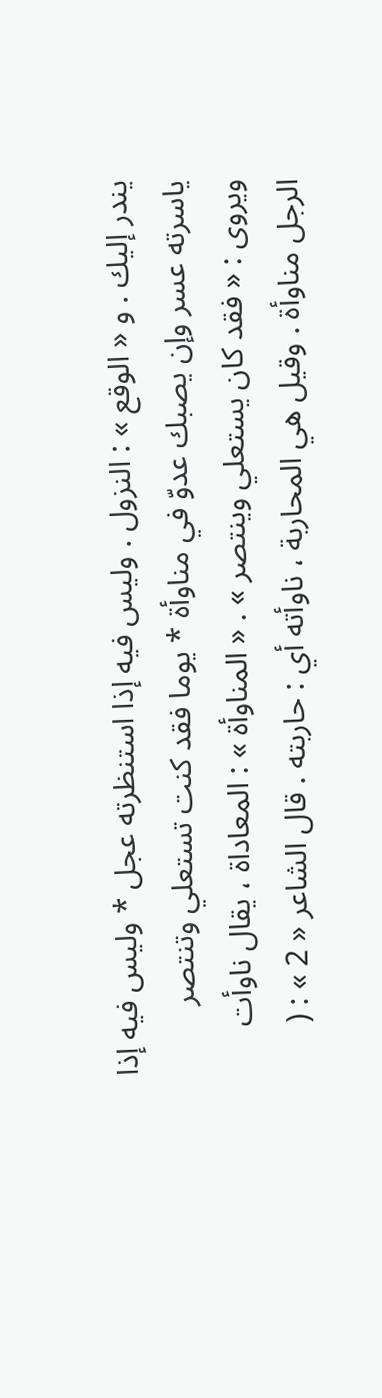يندر إليك . و « الوقع » : النزول . وليس فيه إذا استنظرته عجل * وليس فيه إذا ياسرته عسر وإن يصبك عدوّ في مناوأة * يوما فقد كنت تستعلي وتنتصر ويروى : « فقد كان يستعلي وينتصر » . « المناوأة » : المعاداة ، يقال ناوأت الرجل مناوأة . وقيل هي المحاربة ، ناوأته أي : حاربته . قال الشاعر « 2 » : (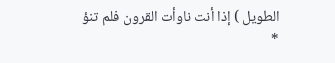الطويل ) إذا أنت ناوأت القرون فلم تنؤ *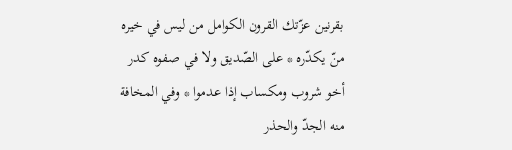بقرنين عزّتك القرون الكوامل من ليس في خيره منّ يكدّره * على الصّديق ولا في صفوه كدر أخو شروب ومكساب إذا عدموا * وفي المخافة منه الجدّ والحذر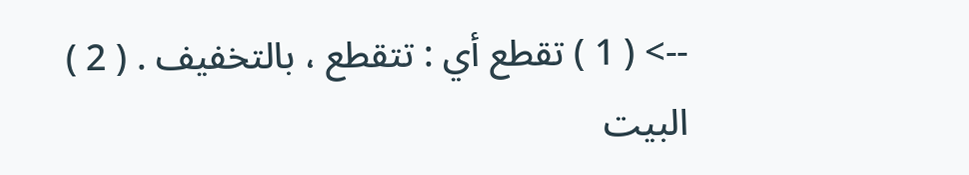--> ( 1 ) تقطع أي : تتقطع ، بالتخفيف . ( 2 ) البيت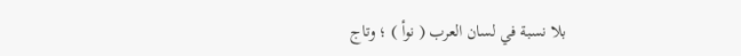بلا نسبة في لسان العرب ( نوأ ) ؛ وتاج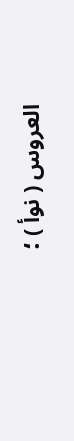العروس ( نوأ ) ؛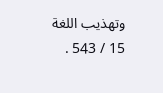وتهذيب اللغة 15 / 543 .